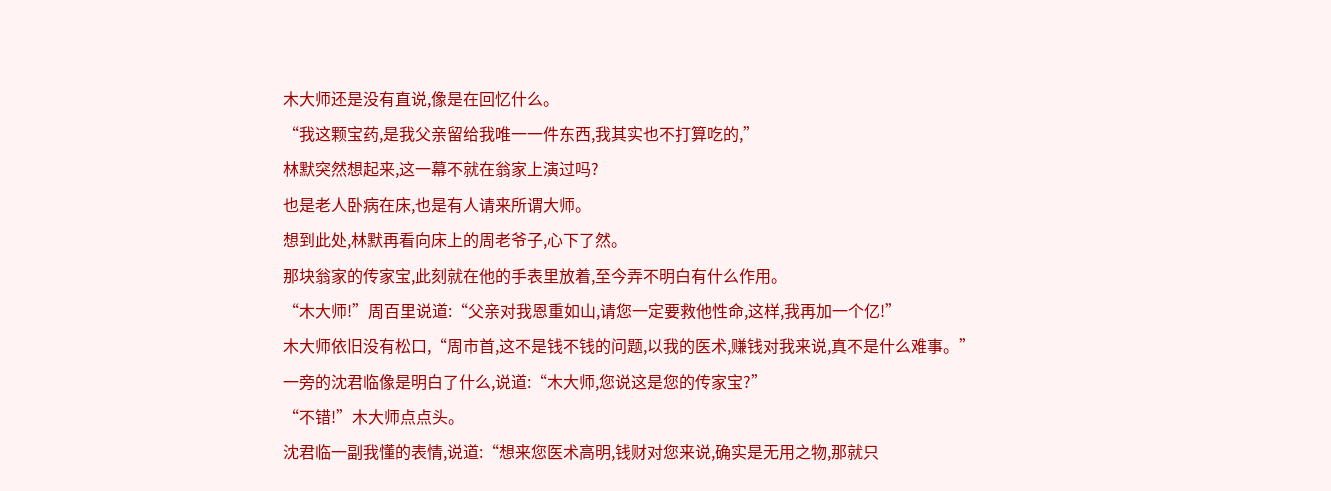木大师还是没有直说,像是在回忆什么。
“我这颗宝药,是我父亲留给我唯一一件东西,我其实也不打算吃的,”
林默突然想起来,这一幕不就在翁家上演过吗?
也是老人卧病在床,也是有人请来所谓大师。
想到此处,林默再看向床上的周老爷子,心下了然。
那块翁家的传家宝,此刻就在他的手表里放着,至今弄不明白有什么作用。
“木大师!”周百里说道:“父亲对我恩重如山,请您一定要救他性命,这样,我再加一个亿!”
木大师依旧没有松口,“周市首,这不是钱不钱的问题,以我的医术,赚钱对我来说,真不是什么难事。”
一旁的沈君临像是明白了什么,说道:“木大师,您说这是您的传家宝?”
“不错!”木大师点点头。
沈君临一副我懂的表情,说道:“想来您医术高明,钱财对您来说,确实是无用之物,那就只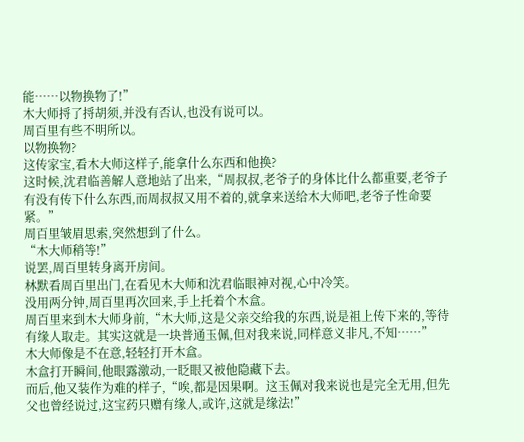能……以物换物了!”
木大师捋了捋胡须,并没有否认,也没有说可以。
周百里有些不明所以。
以物换物?
这传家宝,看木大师这样子,能拿什么东西和他换?
这时候,沈君临善解人意地站了出来,“周叔叔,老爷子的身体比什么都重要,老爷子有没有传下什么东西,而周叔叔又用不着的,就拿来送给木大师吧,老爷子性命要紧。”
周百里皱眉思索,突然想到了什么。
“木大师稍等!”
说罢,周百里转身离开房间。
林默看周百里出门,在看见木大师和沈君临眼神对视,心中冷笑。
没用两分钟,周百里再次回来,手上托着个木盒。
周百里来到木大师身前,“木大师,这是父亲交给我的东西,说是祖上传下来的,等待有缘人取走。其实这就是一块普通玉佩,但对我来说,同样意义非凡,不知……”
木大师像是不在意,轻轻打开木盒。
木盒打开瞬间,他眼露激动,一眨眼又被他隐藏下去。
而后,他又装作为难的样子,“唉,都是因果啊。这玉佩对我来说也是完全无用,但先父也曾经说过,这宝药只赠有缘人,或许,这就是缘法!”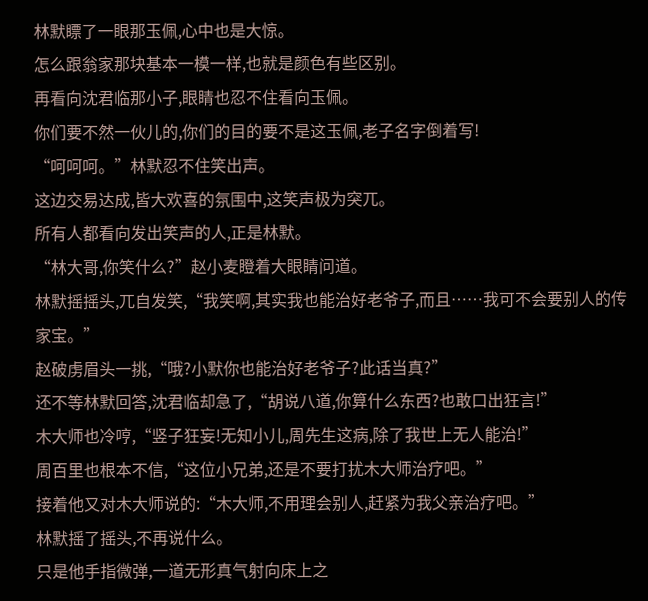林默瞟了一眼那玉佩,心中也是大惊。
怎么跟翁家那块基本一模一样,也就是颜色有些区别。
再看向沈君临那小子,眼睛也忍不住看向玉佩。
你们要不然一伙儿的,你们的目的要不是这玉佩,老子名字倒着写!
“呵呵呵。”林默忍不住笑出声。
这边交易达成,皆大欢喜的氛围中,这笑声极为突兀。
所有人都看向发出笑声的人,正是林默。
“林大哥,你笑什么?”赵小麦瞪着大眼睛问道。
林默摇摇头,兀自发笑,“我笑啊,其实我也能治好老爷子,而且……我可不会要别人的传家宝。”
赵破虏眉头一挑,“哦?小默你也能治好老爷子?此话当真?”
还不等林默回答,沈君临却急了,“胡说八道,你算什么东西?也敢口出狂言!”
木大师也冷哼,“竖子狂妄!无知小儿,周先生这病,除了我世上无人能治!”
周百里也根本不信,“这位小兄弟,还是不要打扰木大师治疗吧。”
接着他又对木大师说的:“木大师,不用理会别人,赶紧为我父亲治疗吧。”
林默摇了摇头,不再说什么。
只是他手指微弹,一道无形真气射向床上之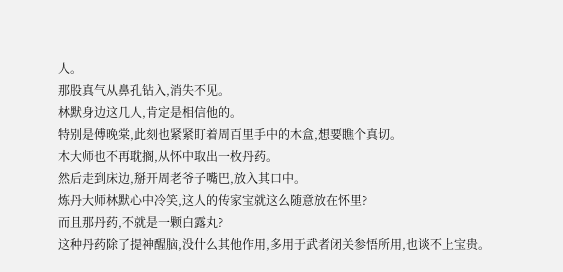人。
那股真气从鼻孔钻入,消失不见。
林默身边这几人,肯定是相信他的。
特别是傅晚棠,此刻也紧紧盯着周百里手中的木盒,想要瞧个真切。
木大师也不再耽搁,从怀中取出一枚丹药。
然后走到床边,掰开周老爷子嘴巴,放入其口中。
炼丹大师林默心中冷笑,这人的传家宝就这么随意放在怀里?
而且那丹药,不就是一颗白露丸?
这种丹药除了提神醒脑,没什么其他作用,多用于武者闭关参悟所用,也谈不上宝贵。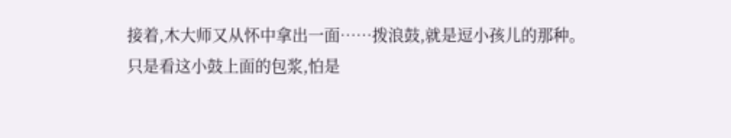接着,木大师又从怀中拿出一面……拨浪鼓,就是逗小孩儿的那种。
只是看这小鼓上面的包浆,怕是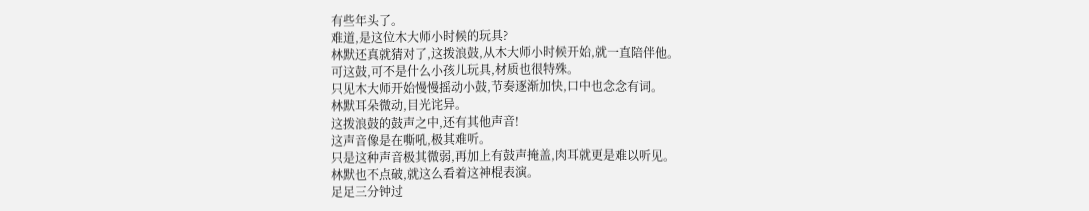有些年头了。
难道,是这位木大师小时候的玩具?
林默还真就猜对了,这拨浪鼓,从木大师小时候开始,就一直陪伴他。
可这鼓,可不是什么小孩儿玩具,材质也很特殊。
只见木大师开始慢慢摇动小鼓,节奏逐渐加快,口中也念念有词。
林默耳朵微动,目光诧异。
这拨浪鼓的鼓声之中,还有其他声音!
这声音像是在嘶吼,极其难听。
只是这种声音极其微弱,再加上有鼓声掩盖,肉耳就更是难以听见。
林默也不点破,就这么看着这神棍表演。
足足三分钟过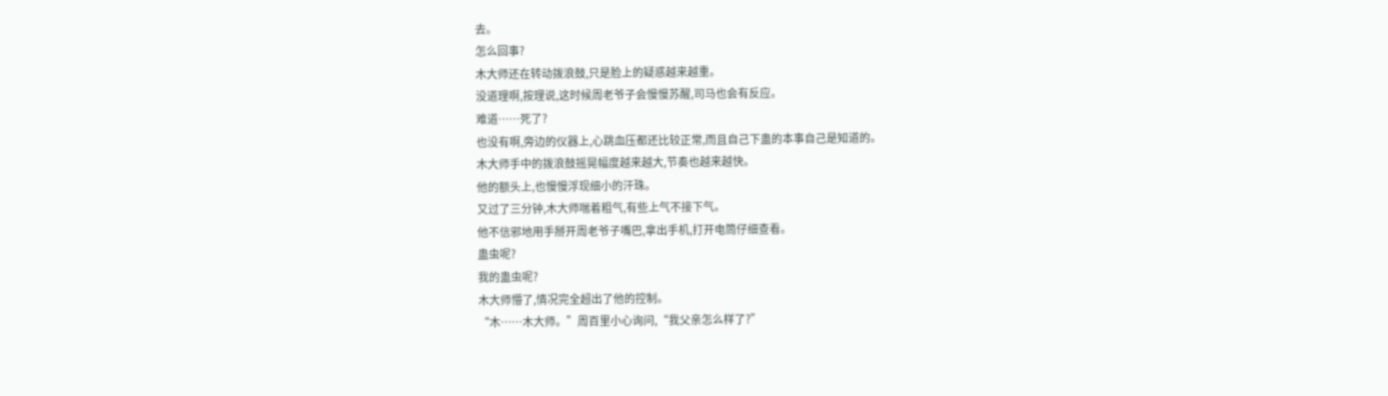去。
怎么回事?
木大师还在转动拨浪鼓,只是脸上的疑惑越来越重。
没道理啊,按理说,这时候周老爷子会慢慢苏醒,司马也会有反应。
难道……死了?
也没有啊,旁边的仪器上,心跳血压都还比较正常,而且自己下蛊的本事自己是知道的。
木大师手中的拨浪鼓摇晃幅度越来越大,节奏也越来越快。
他的额头上,也慢慢浮现细小的汗珠。
又过了三分钟,木大师喘着粗气,有些上气不接下气。
他不信邪地用手掰开周老爷子嘴巴,拿出手机,打开电筒仔细查看。
蛊虫呢?
我的蛊虫呢?
木大师懵了,情况完全超出了他的控制。
“木……木大师。”周百里小心询问,“我父亲怎么样了?”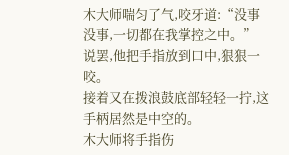木大师喘匀了气,咬牙道:“没事没事,一切都在我掌控之中。”
说罢,他把手指放到口中,狠狠一咬。
接着又在拨浪鼓底部轻轻一拧,这手柄居然是中空的。
木大师将手指伤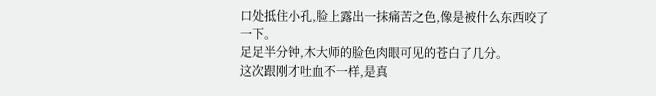口处抵住小孔,脸上露出一抹痛苦之色,像是被什么东西咬了一下。
足足半分钟,木大师的脸色肉眼可见的苍白了几分。
这次跟刚才吐血不一样,是真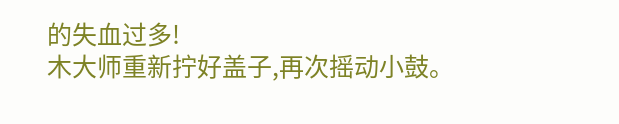的失血过多!
木大师重新拧好盖子,再次摇动小鼓。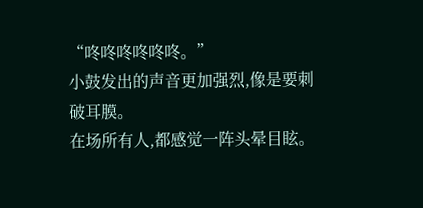“咚咚咚咚咚咚。”
小鼓发出的声音更加强烈,像是要刺破耳膜。
在场所有人,都感觉一阵头晕目眩。